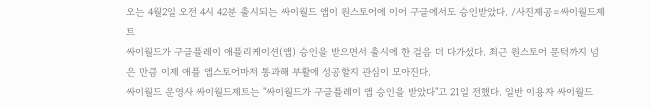오는 4월2일 오전 4시 42분 출시되는 싸이월드 앱이 원스토어에 이어 구글에서도 승인받았다. /사진제공=싸이월드제트
싸이월드가 구글플레이 애플리케이션(앱) 승인을 받으면서 출시에 한 걸음 더 다가섰다. 최근 원스토어 문턱까지 넘은 만큼 이제 애플 앱스토어마저 통과해 부활에 성공할지 관심이 모아진다.
싸이월드 운영사 싸이월드제트는 "싸이월드가 구글플레이 앱 승인을 받았다"고 21일 전했다. 일반 이용자 싸이월드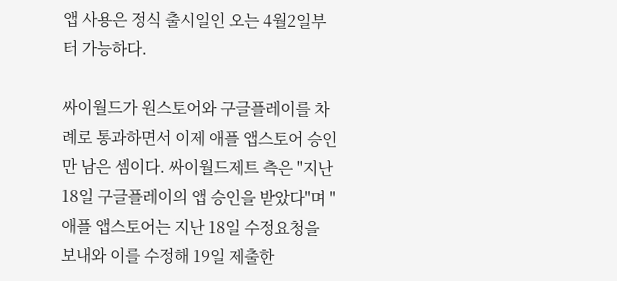앱 사용은 정식 출시일인 오는 4월2일부터 가능하다.

싸이월드가 원스토어와 구글플레이를 차례로 통과하면서 이제 애플 앱스토어 승인만 남은 셈이다. 싸이월드제트 측은 "지난 18일 구글플레이의 앱 승인을 받았다"며 "애플 앱스토어는 지난 18일 수정요청을 보내와 이를 수정해 19일 제출한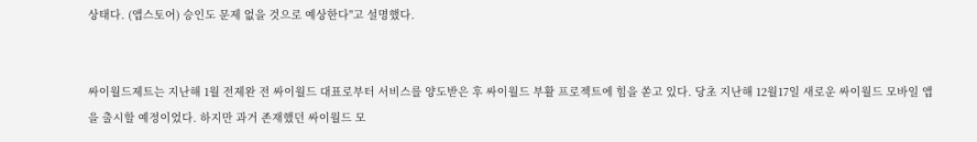상태다. (앱스토어) 승인도 문제 없을 것으로 예상한다"고 설명했다.


싸이월드제트는 지난해 1월 전제완 전 싸이월드 대표로부터 서비스를 양도받은 후 싸이월드 부활 프로젝트에 힘을 쏟고 있다. 당초 지난해 12월17일 새로운 싸이월드 모바일 앱을 출시할 예정이었다. 하지만 과거 존재했던 싸이월드 모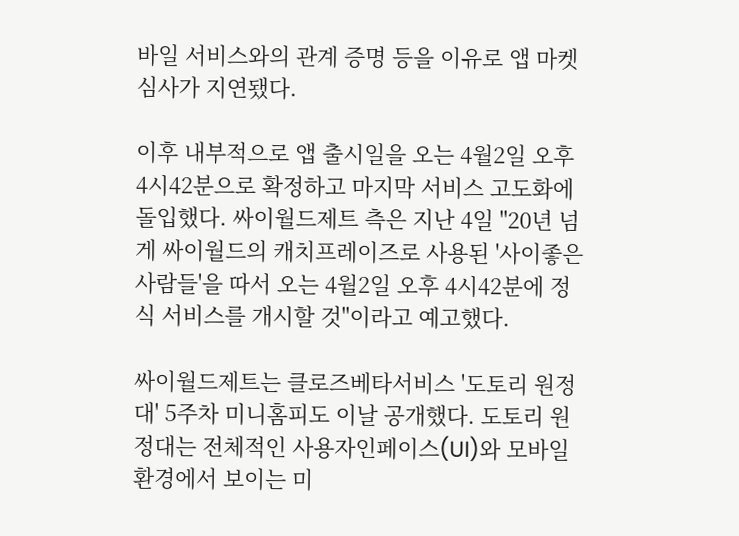바일 서비스와의 관계 증명 등을 이유로 앱 마켓 심사가 지연됐다.

이후 내부적으로 앱 출시일을 오는 4월2일 오후 4시42분으로 확정하고 마지막 서비스 고도화에 돌입했다. 싸이월드제트 측은 지난 4일 "20년 넘게 싸이월드의 캐치프레이즈로 사용된 '사이좋은 사람들'을 따서 오는 4월2일 오후 4시42분에 정식 서비스를 개시할 것"이라고 예고했다.

싸이월드제트는 클로즈베타서비스 '도토리 원정대' 5주차 미니홈피도 이날 공개했다. 도토리 원정대는 전체적인 사용자인페이스(UI)와 모바일 환경에서 보이는 미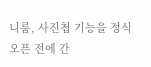니룸, 사진첩 기능을 정식 오픈 전에 간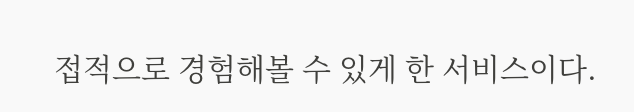접적으로 경험해볼 수 있게 한 서비스이다.